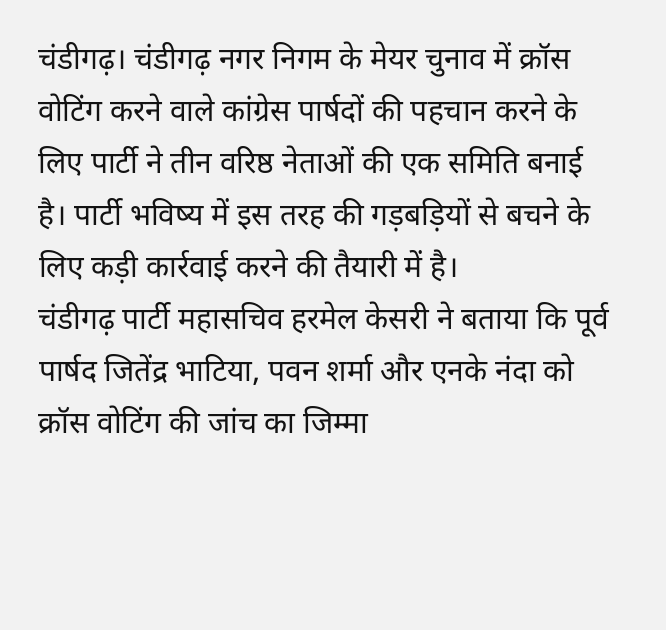चंडीगढ़। चंडीगढ़ नगर निगम के मेयर चुनाव में क्रॉस वोटिंग करने वाले कांग्रेस पार्षदों की पहचान करने के लिए पार्टी ने तीन वरिष्ठ नेताओं की एक समिति बनाई है। पार्टी भविष्य में इस तरह की गड़बड़ियों से बचने के लिए कड़ी कार्रवाई करने की तैयारी में है।
चंडीगढ़ पार्टी महासचिव हरमेल केसरी ने बताया कि पूर्व पार्षद जितेंद्र भाटिया, पवन शर्मा और एनके नंदा को क्रॉस वोटिंग की जांच का जिम्मा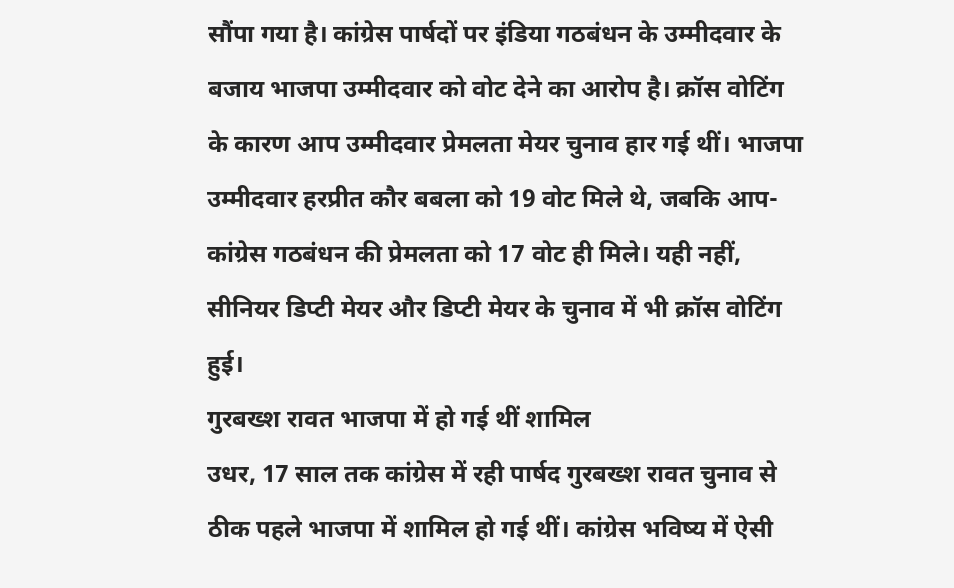सौंपा गया है। कांग्रेस पार्षदों पर इंडिया गठबंधन के उम्मीदवार के बजाय भाजपा उम्मीदवार को वोट देने का आरोप है। क्रॉस वोटिंग के कारण आप उम्मीदवार प्रेमलता मेयर चुनाव हार गई थीं। भाजपा उम्मीदवार हरप्रीत कौर बबला को 19 वोट मिले थे, जबकि आप-कांग्रेस गठबंधन की प्रेमलता को 17 वोट ही मिले। यही नहीं, सीनियर डिप्टी मेयर और डिप्टी मेयर के चुनाव में भी क्रॉस वोटिंग हुई।
गुरबख्श रावत भाजपा में हो गई थीं शामिल
उधर, 17 साल तक कांग्रेस में रही पार्षद गुरबख्श रावत चुनाव से ठीक पहले भाजपा में शामिल हो गई थीं। कांग्रेस भविष्य में ऐसी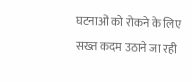घटनाओं को रोकने के लिए सख्त कदम उठाने जा रही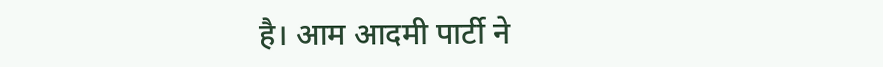है। आम आदमी पार्टी ने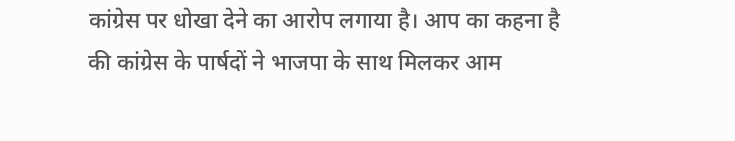कांग्रेस पर धोखा देने का आरोप लगाया है। आप का कहना है की कांग्रेस के पार्षदों ने भाजपा के साथ मिलकर आम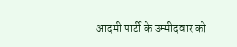आदमी पार्टी के उम्मीदवार को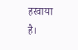हरवाया है।